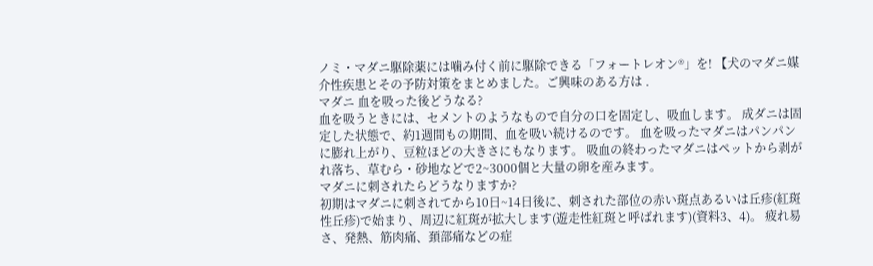ノミ・マダニ駆除薬には噛み付く前に駆除できる「フォートレオン®」を! 【犬のマダニ媒介性疾患とその予防対策をまとめました。ご興味のある方は .
マダニ 血を吸った後どうなる?
血を吸うときには、セメントのようなもので自分の口を固定し、吸血します。 成ダニは固定した状態で、約1週間もの期間、血を吸い続けるのです。 血を吸ったマダニはパンパンに膨れ上がり、豆粒ほどの大きさにもなります。 吸血の終わったマダニはペットから剥がれ落ち、草むら・砂地などで2~3000個と大量の卵を産みます。
マダニに刺されたらどうなりますか?
初期はマダニに刺されてから10日~14日後に、刺された部位の赤い斑点あるいは丘疹(紅斑性丘疹)で始まり、周辺に紅斑が拡大します(遊走性紅斑と呼ばれます)(資料3、4)。 疲れ易さ、発熱、筋肉痛、頚部痛などの症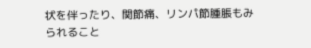状を伴ったり、関節痛、リンパ節腫脹もみられること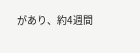があり、約4週間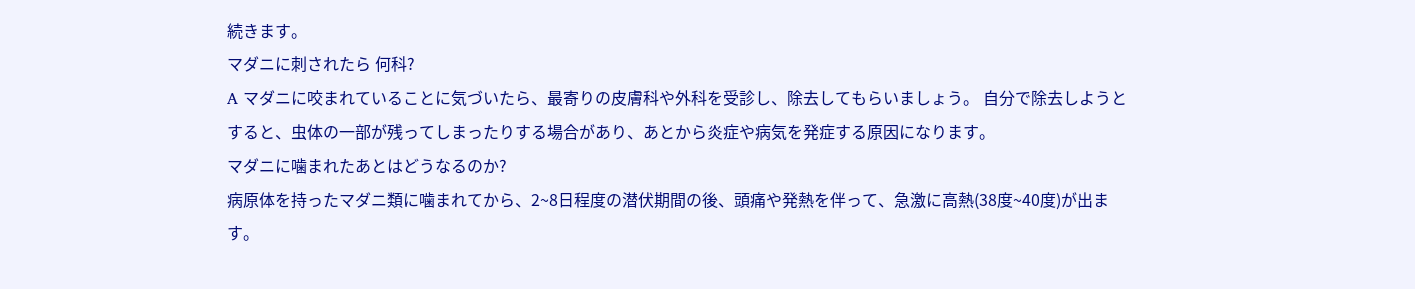続きます。
マダニに刺されたら 何科?
A マダニに咬まれていることに気づいたら、最寄りの皮膚科や外科を受診し、除去してもらいましょう。 自分で除去しようとすると、虫体の一部が残ってしまったりする場合があり、あとから炎症や病気を発症する原因になります。
マダニに噛まれたあとはどうなるのか?
病原体を持ったマダニ類に噛まれてから、2~8日程度の潜伏期間の後、頭痛や発熱を伴って、急激に高熱(38度~40度)が出ます。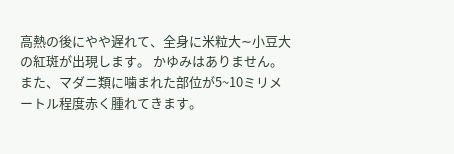高熱の後にやや遅れて、全身に米粒大∼小豆大の紅斑が出現します。 かゆみはありません。 また、マダニ類に噛まれた部位が5~10ミリメートル程度赤く腫れてきます。